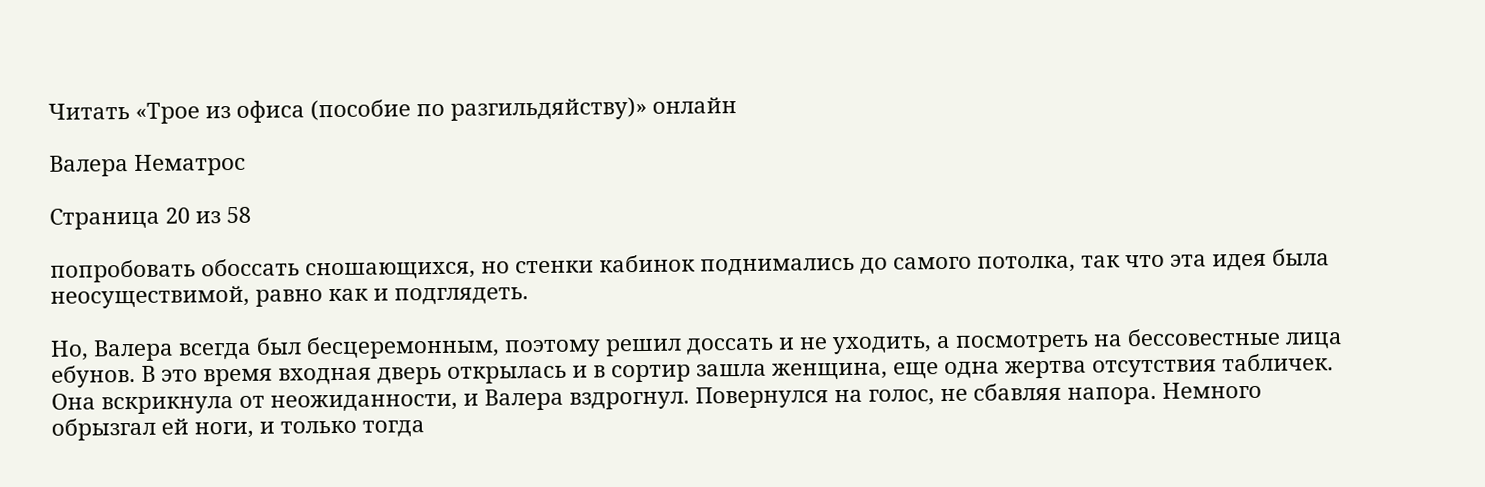Читать «Трое из офиса (пособие по разгильдяйству)» онлайн

Валера Нематрос

Страница 20 из 58

попробовать обоссать сношающихся, но стенки кабинок поднимались до самого потолка, так что эта идея была неосуществимой, равно как и подглядеть.

Но, Валера всегда был бесцеремонным, поэтому решил доссать и не уходить, а посмотреть на бессовестные лица ебунов. В это время входная дверь открылась и в сортир зашла женщина, еще одна жертва отсутствия табличек. Она вскрикнула от неожиданности, и Валера вздрогнул. Повернулся на голос, не сбавляя напора. Немного обрызгал ей ноги, и только тогда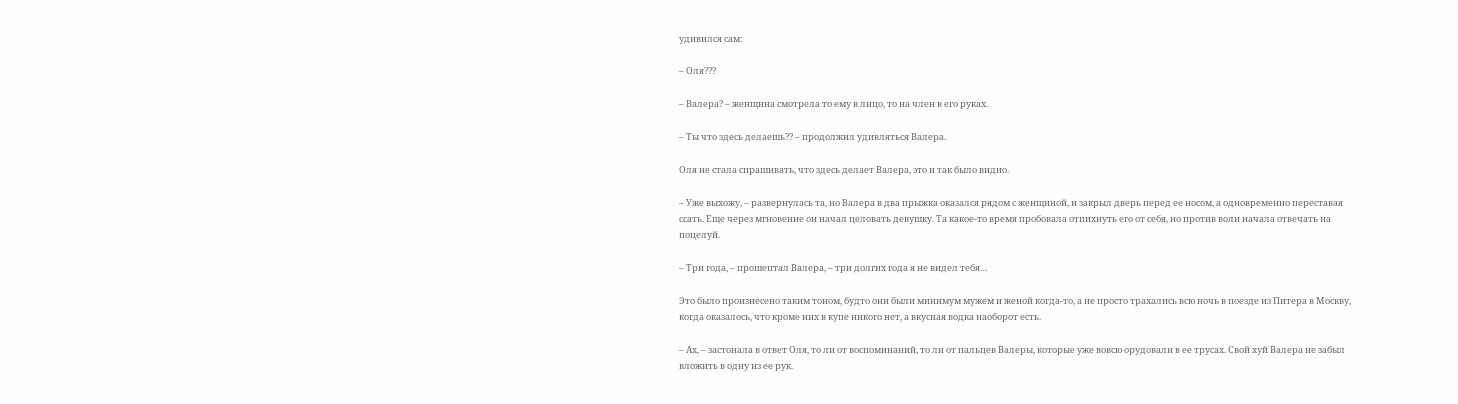удивился сам:

– Оля???

– Валера? – женщина смотрела то ему в лицо, то на член в его руках.

– Ты что здесь делаешь?? – продолжил удивляться Валера.

Оля не стала спрашивать, что здесь делает Валера, это и так было видно.

– Уже выхожу, – развернулась та, но Валера в два прыжка оказался рядом с женщиной, и закрыл дверь перед ее носом, а одновременно переставая ссать. Еще через мгновение он начал целовать девушку. Та какое-то время пробовала отпихнуть его от себя, но против воли начала отвечать на поцелуй.

– Три года, – прошептал Валера, – три долгих года я не видел тебя…

Это было произнесено таким тоном, будто они были минимум мужем и женой когда-то, а не просто трахались всю ночь в поезде из Питера в Москву, когда оказалось, что кроме них в купе никого нет, а вкусная водка наоборот есть.

– Ах, – застонала в ответ Оля, то ли от воспоминаний, то ли от пальцев Валеры, которые уже вовсю орудовали в ее трусах. Свой хуй Валера не забыл вложить в одну из ее рук.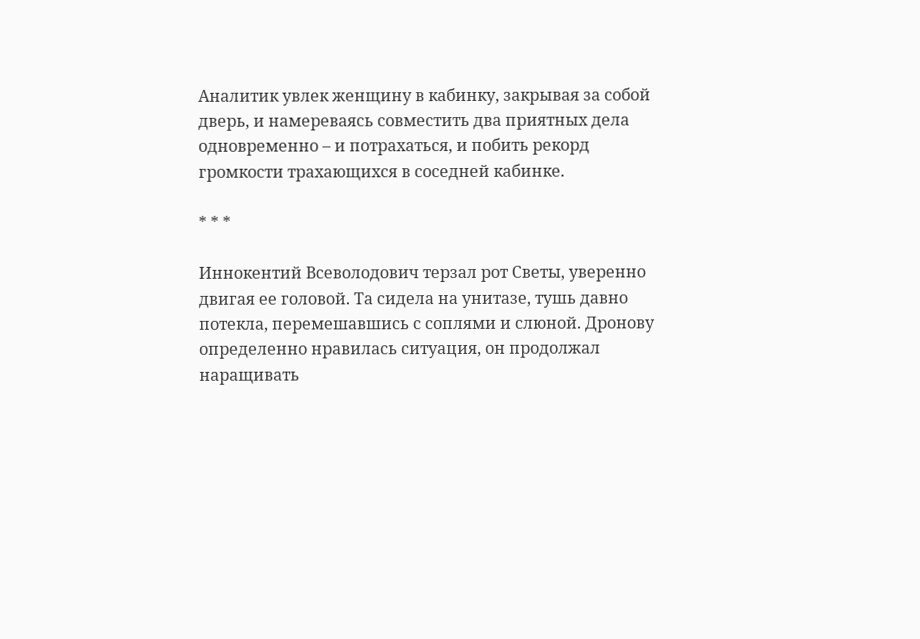Аналитик увлек женщину в кабинку, закрывая за собой дверь, и намереваясь совместить два приятных дела одновременно – и потрахаться, и побить рекорд громкости трахающихся в соседней кабинке.

* * *

Иннокентий Всеволодович терзал рот Светы, уверенно двигая ее головой. Та сидела на унитазе, тушь давно потекла, перемешавшись с соплями и слюной. Дронову определенно нравилась ситуация, он продолжал наращивать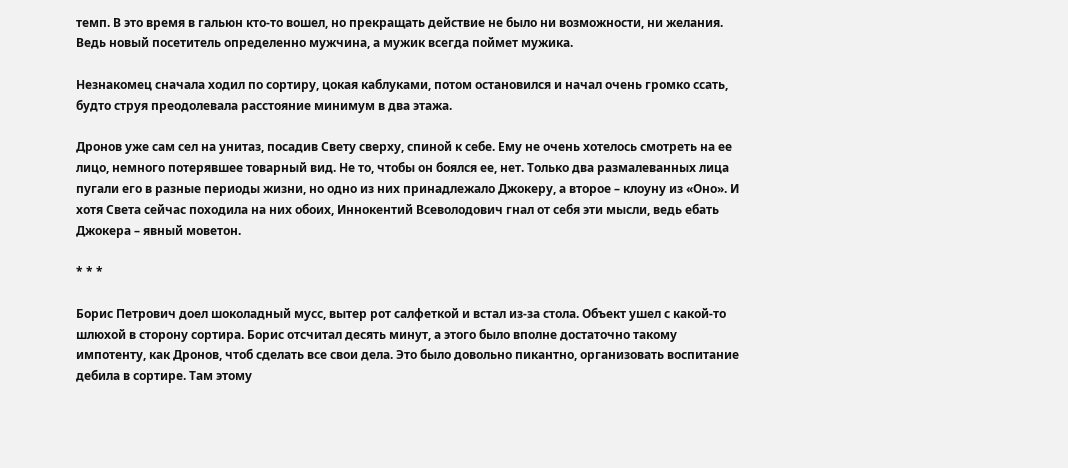темп. В это время в гальюн кто-то вошел, но прекращать действие не было ни возможности, ни желания. Ведь новый посетитель определенно мужчина, а мужик всегда поймет мужика.

Незнакомец сначала ходил по сортиру, цокая каблуками, потом остановился и начал очень громко ссать, будто струя преодолевала расстояние минимум в два этажа.

Дронов уже сам сел на унитаз, посадив Свету сверху, спиной к себе. Ему не очень хотелось смотреть на ее лицо, немного потерявшее товарный вид. Не то, чтобы он боялся ее, нет. Только два размалеванных лица пугали его в разные периоды жизни, но одно из них принадлежало Джокеру, а второе – клоуну из «Оно». И хотя Света сейчас походила на них обоих, Иннокентий Всеволодович гнал от себя эти мысли, ведь ебать Джокера – явный моветон.

* * *

Борис Петрович доел шоколадный мусс, вытер рот салфеткой и встал из-за стола. Объект ушел с какой-то шлюхой в сторону сортира. Борис отсчитал десять минут, а этого было вполне достаточно такому импотенту, как Дронов, чтоб сделать все свои дела. Это было довольно пикантно, организовать воспитание дебила в сортире. Там этому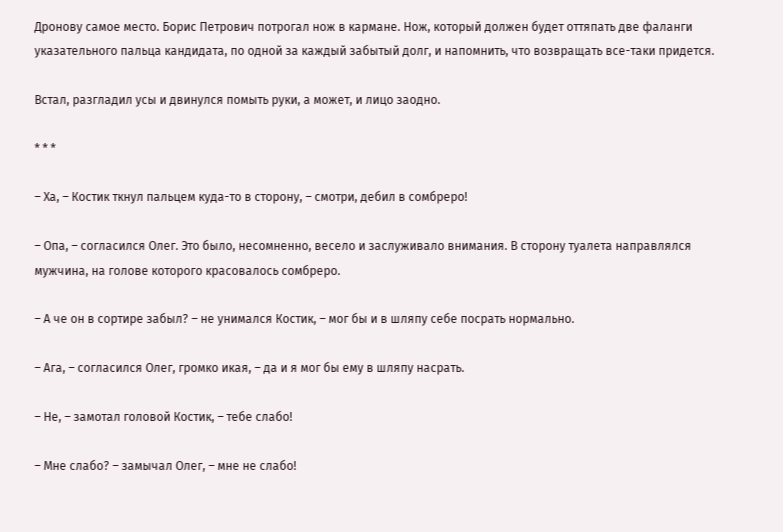Дронову самое место. Борис Петрович потрогал нож в кармане. Нож, который должен будет оттяпать две фаланги указательного пальца кандидата, по одной за каждый забытый долг, и напомнить, что возвращать все-таки придется.

Встал, разгладил усы и двинулся помыть руки, а может, и лицо заодно.

* * *

– Ха, – Костик ткнул пальцем куда-то в сторону, – смотри, дебил в сомбреро!

– Опа, – согласился Олег. Это было, несомненно, весело и заслуживало внимания. В сторону туалета направлялся мужчина, на голове которого красовалось сомбреро.

– А че он в сортире забыл? – не унимался Костик, – мог бы и в шляпу себе посрать нормально.

– Ага, – согласился Олег, громко икая, – да и я мог бы ему в шляпу насрать.

– Не, – замотал головой Костик, – тебе слабо!

– Мне слабо? – замычал Олег, – мне не слабо!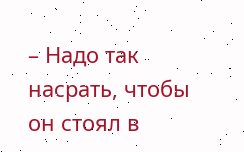– Надо так насрать, чтобы он стоял в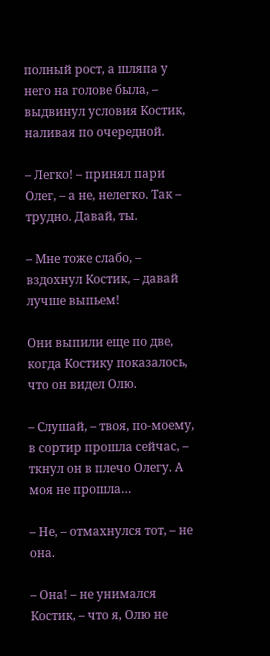полный рост, а шляпа у него на голове была, – выдвинул условия Костик, наливая по очередной.

– Легко! – принял пари Олег, – а не, нелегко. Так – трудно. Давай, ты.

– Мне тоже слабо, – вздохнул Костик, – давай лучше выпьем!

Они выпили еще по две, когда Костику показалось, что он видел Олю.

– Слушай, – твоя, по-моему, в сортир прошла сейчас, – ткнул он в плечо Олегу. А моя не прошла…

– Не, – отмахнулся тот, – не она.

– Она! – не унимался Костик, – что я, Олю не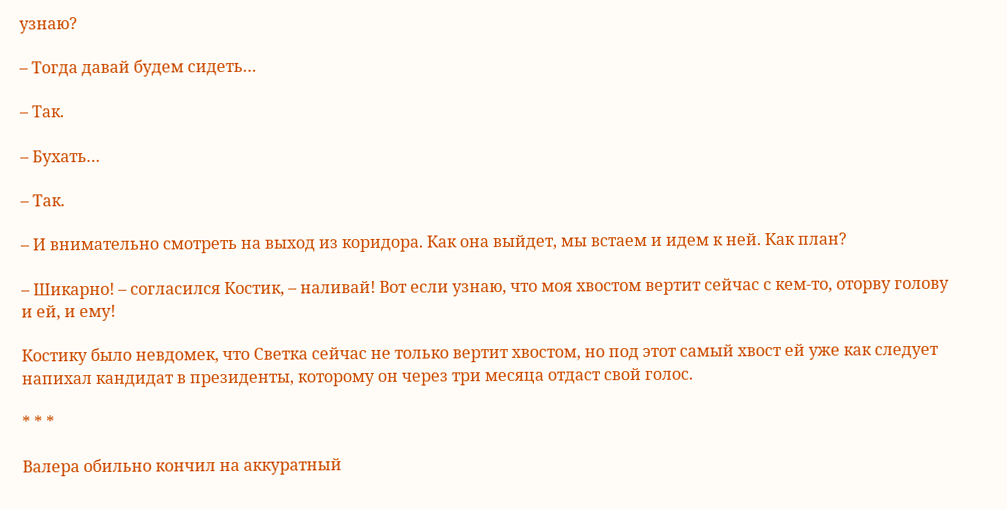узнаю?

– Тогда давай будем сидеть…

– Так.

– Бухать…

– Так.

– И внимательно смотреть на выход из коридора. Как она выйдет, мы встаем и идем к ней. Как план?

– Шикарно! – согласился Костик, – наливай! Вот если узнаю, что моя хвостом вертит сейчас с кем-то, оторву голову и ей, и ему!

Костику было невдомек, что Светка сейчас не только вертит хвостом, но под этот самый хвост ей уже как следует напихал кандидат в президенты, которому он через три месяца отдаст свой голос.

* * *

Валера обильно кончил на аккуратный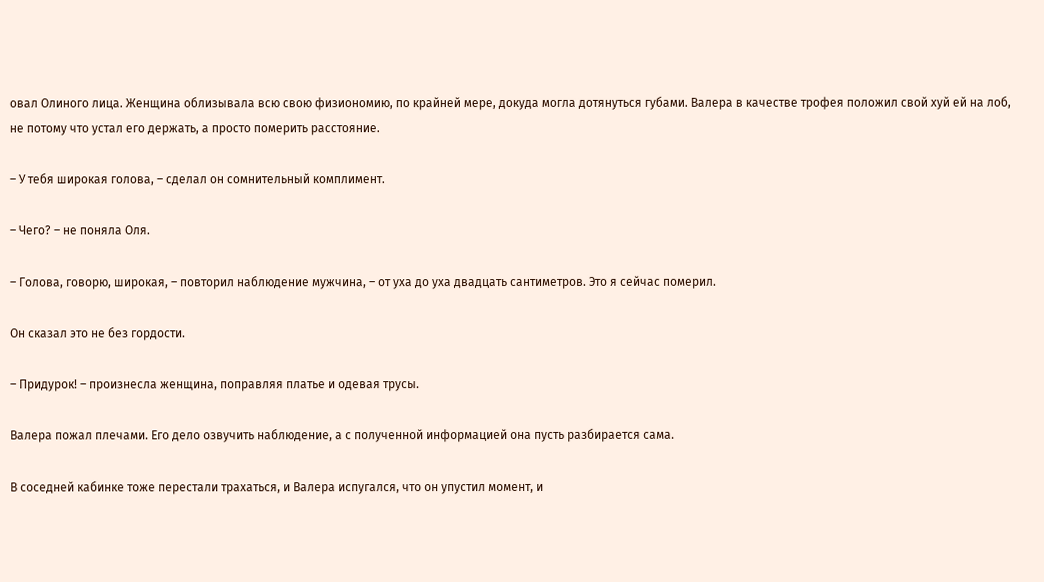овал Олиного лица. Женщина облизывала всю свою физиономию, по крайней мере, докуда могла дотянуться губами. Валера в качестве трофея положил свой хуй ей на лоб, не потому что устал его держать, а просто померить расстояние.

– У тебя широкая голова, – сделал он сомнительный комплимент.

– Чего? – не поняла Оля.

– Голова, говорю, широкая, – повторил наблюдение мужчина, – от уха до уха двадцать сантиметров. Это я сейчас померил.

Он сказал это не без гордости.

– Придурок! – произнесла женщина, поправляя платье и одевая трусы.

Валера пожал плечами. Его дело озвучить наблюдение, а с полученной информацией она пусть разбирается сама.

В соседней кабинке тоже перестали трахаться, и Валера испугался, что он упустил момент, и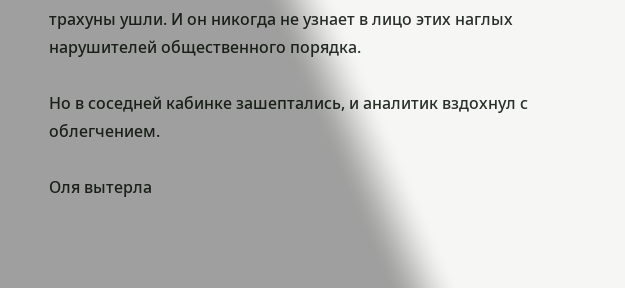трахуны ушли. И он никогда не узнает в лицо этих наглых нарушителей общественного порядка.

Но в соседней кабинке зашептались, и аналитик вздохнул с облегчением.

Оля вытерла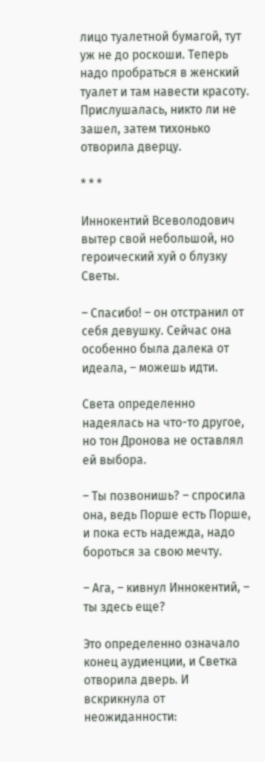лицо туалетной бумагой, тут уж не до роскоши. Теперь надо пробраться в женский туалет и там навести красоту. Прислушалась, никто ли не зашел, затем тихонько отворила дверцу.

* * *

Иннокентий Всеволодович вытер свой небольшой, но героический хуй о блузку Светы.

– Спасибо! – он отстранил от себя девушку. Сейчас она особенно была далека от идеала, – можешь идти.

Света определенно надеялась на что-то другое, но тон Дронова не оставлял ей выбора.

– Ты позвонишь? – спросила она, ведь Порше есть Порше, и пока есть надежда, надо бороться за свою мечту.

– Ага, – кивнул Иннокентий, – ты здесь еще?

Это определенно означало конец аудиенции, и Светка отворила дверь. И вскрикнула от неожиданности: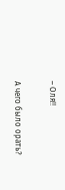– Оля!!

А чего было орать?